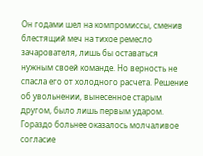Он годами шел на компромиссы, сменив блестящий меч на тихое ремесло зачарователя, лишь бы оставаться нужным своей команде. Но верность не спасла его от холодного расчета. Решение об увольнении, вынесенное старым другом, было лишь первым ударом. Гораздо больнее оказалось молчаливое согласие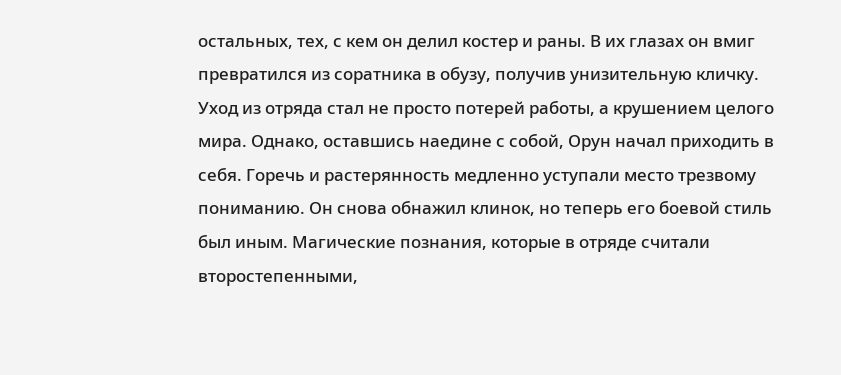остальных, тех, с кем он делил костер и раны. В их глазах он вмиг превратился из соратника в обузу, получив унизительную кличку.
Уход из отряда стал не просто потерей работы, а крушением целого мира. Однако, оставшись наедине с собой, Орун начал приходить в себя. Горечь и растерянность медленно уступали место трезвому пониманию. Он снова обнажил клинок, но теперь его боевой стиль был иным. Магические познания, которые в отряде считали второстепенными,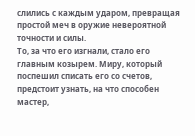слились с каждым ударом, превращая простой меч в оружие невероятной точности и силы.
То, за что его изгнали, стало его главным козырем. Миру, который поспешил списать его со счетов, предстоит узнать, на что способен мастер,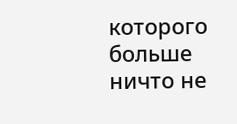которого больше ничто не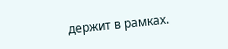держит в рамках.